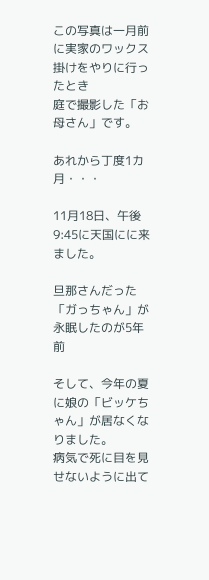この写真は一月前に実家のワックス掛けをやりに行ったとき
庭で撮影した「お母さん」です。

あれから丁度1カ月・・・

11月18日、午後9:45に天国にに来ました。

旦那さんだった「ガっちゃん」が永眠したのが5年前

そして、今年の夏に娘の「ビッケちゃん」が居なくなりました。
病気で死に目を見せないように出て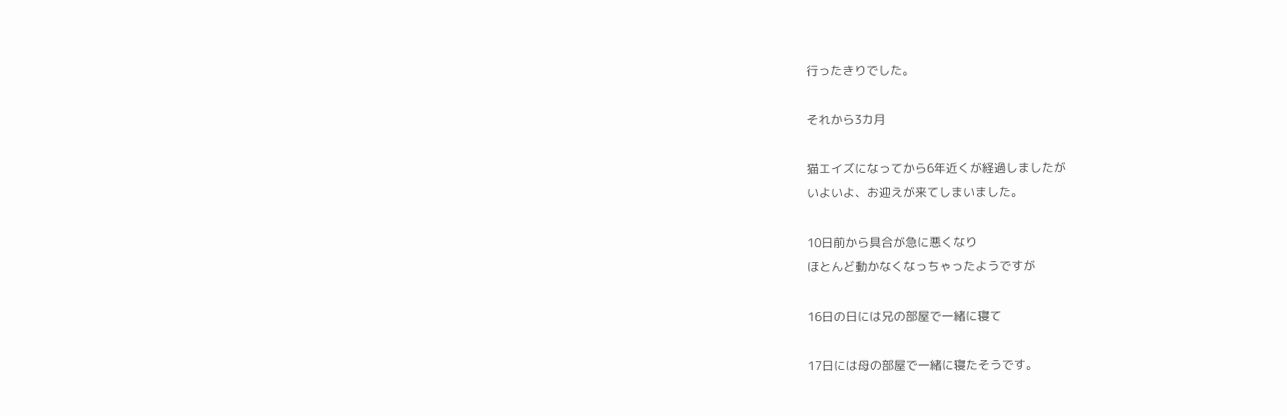行ったきりでした。

それから3カ月

猫エイズになってから6年近くが経過しましたが
いよいよ、お迎えが来てしまいました。

10日前から具合が急に悪くなり
ほとんど動かなくなっちゃったようですが

16日の日には兄の部屋で一緒に寝て

17日には母の部屋で一緒に寝たそうです。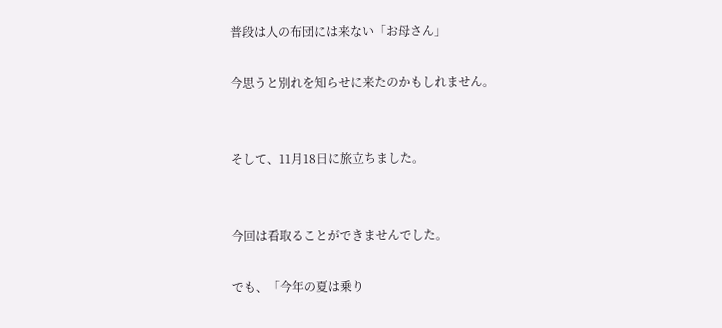普段は人の布団には来ない「お母さん」

今思うと別れを知らせに来たのかもしれません。


そして、11月18日に旅立ちました。


今回は看取ることができませんでした。

でも、「今年の夏は乗り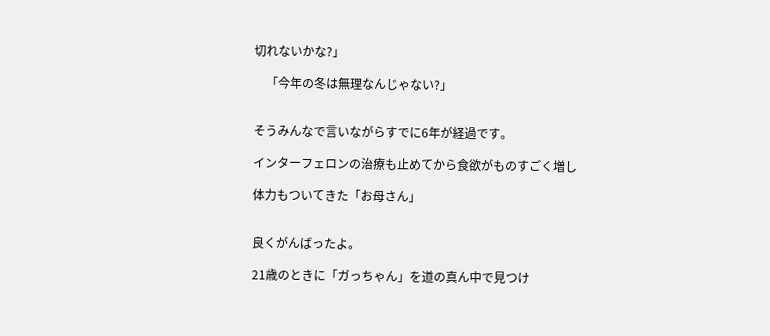切れないかな?」

    「今年の冬は無理なんじゃない?」


そうみんなで言いながらすでに6年が経過です。

インターフェロンの治療も止めてから食欲がものすごく増し

体力もついてきた「お母さん」


良くがんばったよ。

21歳のときに「ガっちゃん」を道の真ん中で見つけ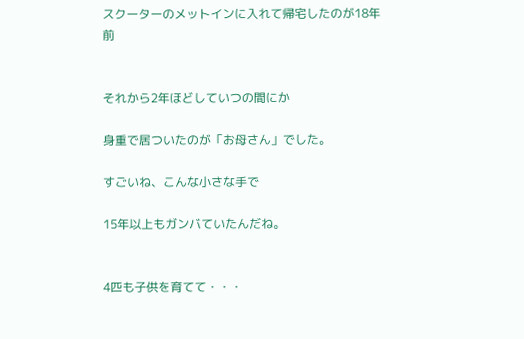スクーターのメットインに入れて帰宅したのが18年前


それから2年ほどしていつの間にか

身重で居ついたのが「お母さん」でした。

すごいね、こんな小さな手で

15年以上もガンバていたんだね。


4匹も子供を育てて・・・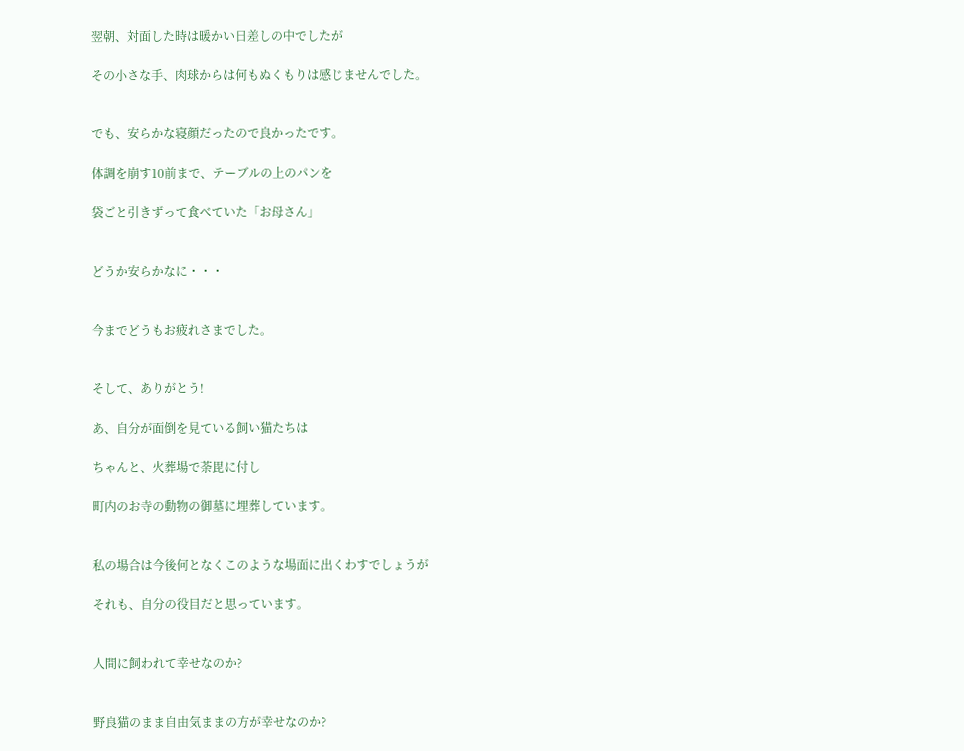翌朝、対面した時は暖かい日差しの中でしたが

その小さな手、肉球からは何もぬくもりは感じませんでした。


でも、安らかな寝顔だったので良かったです。

体調を崩す10前まで、テーブルの上のパンを

袋ごと引きずって食べていた「お母さん」


どうか安らかなに・・・


今までどうもお疲れさまでした。


そして、ありがとう!

あ、自分が面倒を見ている飼い猫たちは

ちゃんと、火葬場で荼毘に付し

町内のお寺の動物の御墓に埋葬しています。


私の場合は今後何となくこのような場面に出くわすでしょうが

それも、自分の役目だと思っています。


人間に飼われて幸せなのか?


野良猫のまま自由気ままの方が幸せなのか?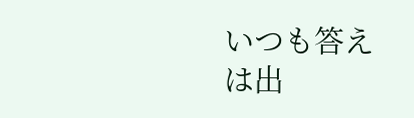いつも答えは出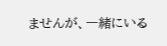ませんが、一緒にいる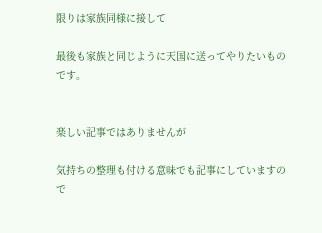限りは家族同様に接して

最後も家族と同じように天国に送ってやりたいものです。


楽しい記事ではありませんが

気持ちの整理も付ける意味でも記事にしていますので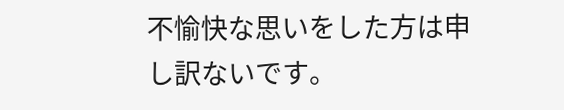不愉快な思いをした方は申し訳ないです。